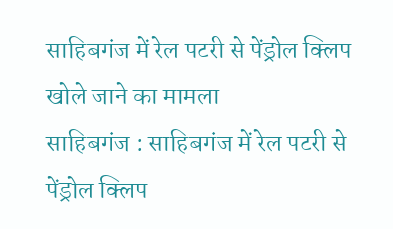साहिबगंज में रेल पटरी से पेंड्रोल क्लिप खोले जाने का मामला
साहिबगंज : साहिबगंज में रेल पटरी से पेंड्रोल क्लिप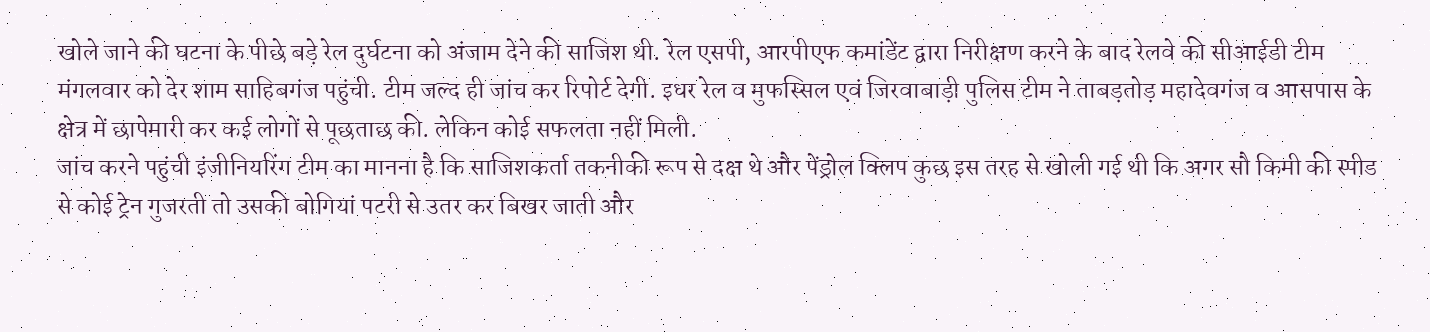खोले जाने की घटना के पीछे बड़े रेल दुर्घटना को अंजाम देने की साजिश थी. रेल एसपी, आरपीएफ कमांडेंट द्वारा निरीक्षण करने के बाद रेलवे की सीआईडी टीम मंगलवार को देर शाम साहिबगंज पहुंची. टीम जल्द ही जांच कर रिपोर्ट देगी. इधर रेल व मुफस्सिल एवं जिरवाबाड़ी पुलिस टीम ने ताबड़तोड़ महादेवगंज व आसपास के क्षेत्र में छापेमारी कर कई लोगों से पूछताछ की. लेकिन कोई सफलता नहीं मिली.
जांच करने पहुंची इंजीनियरिंग टीम का मानना है कि साजिशकर्ता तकनीकी रूप से दक्ष थे और पेंड्रोल क्लिप कुछ इस तरह से खोली गई थी कि अगर सौ किमी की स्पीड से कोई ट्रेन गुजरती तो उसकी बोगियां पटरी से उतर कर बिखर जाती और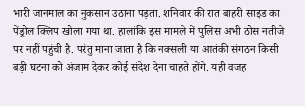भारी जानमाल का नुकसान उठाना पड़ता. शनिवार की रात बाहरी साइड का पेंड्रोल क्लिप खोला गया था. हालांकि इस मामले में पुलिस अभी ठोस नतीजे पर नहीं पहुंची है. परंतु माना जाता है कि नक्सली या आतंकी संगठन किसी बड़ी घटना को अंजाम देकर कोई संदेश देना चाहते होंगे. यही वजह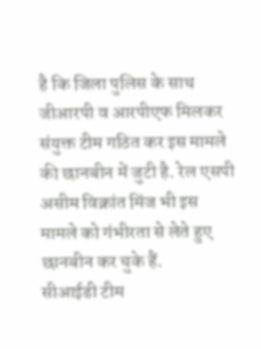है कि जिला पुलिस के साथ जीआरपी व आरपीएफ मिलकर संयुक्त टीम गठित कर इस मामले की छानबीन में जुटी है. रेल एसपी असीम विक्रांत मिंज भी इस मामले को गंभीरता से लेते हुए छानबीन कर चुके हैं.
सीआईडी टीम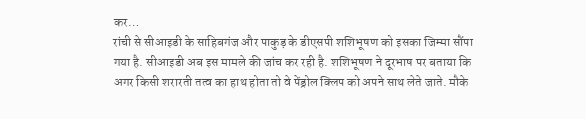कर…
रांची से सीआइडी के साहिबगंज और पाकुड़ के डीएसपी शशिभूषण को इसका जिम्मा सौंपा गया है. सीआइडी अब इस मामले की जांच कर रही है. शशिभूषण ने दूरभाष पर बताया कि अगर किसी शरारती तत्व का हाथ होता तो वे पेंड्रोल क्लिप को अपने साथ लेते जाते. मौके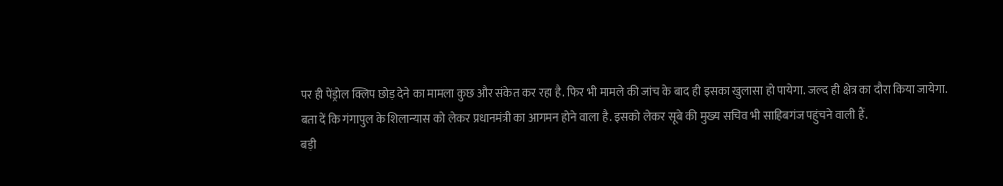पर ही पेंड्रोल क्लिप छोड़ देने का मामला कुछ और संकेत कर रहा है. फिर भी मामले की जांच के बाद ही इसका खुलासा हो पायेगा. जल्द ही क्षेत्र का दौरा किया जायेगा.
बता दें कि गंगापुल के शिलान्यास को लेकर प्रधानमंत्री का आगमन होने वाला है. इसको लेकर सूबे की मुख्य सचिव भी साहिबगंज पहुंचने वाली हैं.
बड़ी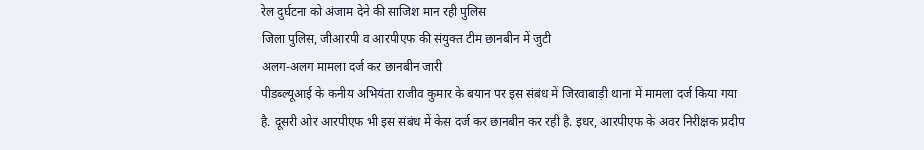रेल दुर्घटना को अंजाम देने की साजिश मान रही पुलिस
जिला पुलिस, जीआरपी व आरपीएफ की संयुक्त टीम छानबीन में जुटी
अलग-अलग मामला दर्ज कर छानबीन जारी
पीडब्ल्यूआई के कनीय अभियंता राजीव कुमार के बयान पर इस संबंध में जिरवाबाड़ी थाना में मामला दर्ज किया गया है. दूसरी ओर आरपीएफ भी इस संबंध में केस दर्ज कर छानबीन कर रही है. इधर, आरपीएफ के अवर निरीक्षक प्रदीप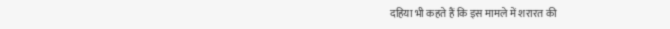दहिया भी कहते हैं कि इस मामले में शरारत की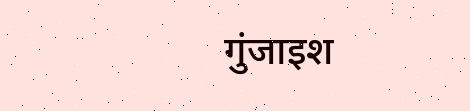गुंजाइश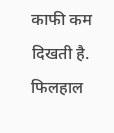काफी कम दिखती है. फिलहाल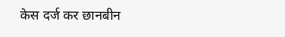केस दर्ज कर छानबीन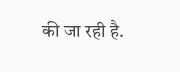की जा रही है.